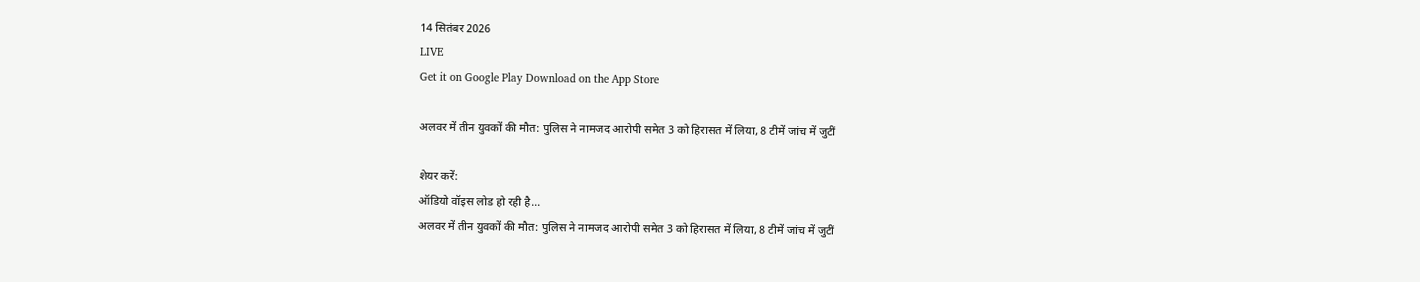14 सितंबर 2026
LIVE
Get it on Google Play Download on the App Store

अलवर में तीन युवकों की मौत: पुलिस ने नामजद आरोपी समेत 3 को हिरासत में लिया, 8 टीमें जांच में जुटीं

शेयर करें:
ऑडियो वॉइस लोड हो रही है…
अलवर में तीन युवकों की मौत: पुलिस ने नामजद आरोपी समेत 3 को हिरासत में लिया, 8 टीमें जांच में जुटीं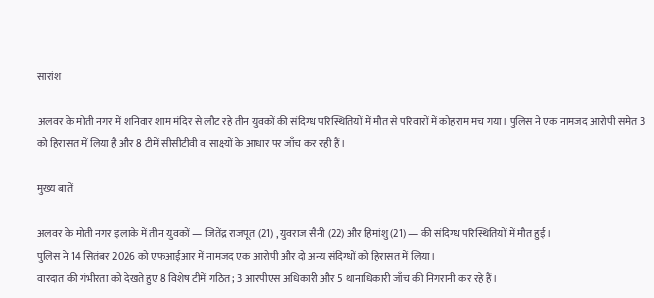सारांश

अलवर के मोती नगर में शनिवार शाम मंदिर से लौट रहे तीन युवकों की संदिग्ध परिस्थितियों में मौत से परिवारों में कोहराम मच गया। पुलिस ने एक नामजद आरोपी समेत 3 को हिरासत में लिया है और 8 टीमें सीसीटीवी व साक्ष्यों के आधार पर जाँच कर रही हैं।

मुख्य बातें

अलवर के मोती नगर इलाके में तीन युवकों — जितेंद्र राजपूत (21) , युवराज सैनी (22) और हिमांशु (21) — की संदिग्ध परिस्थितियों में मौत हुई।
पुलिस ने 14 सितंबर 2026 को एफआईआर में नामजद एक आरोपी और दो अन्य संदिग्धों को हिरासत में लिया।
वारदात की गंभीरता को देखते हुए 8 विशेष टीमें गठित; 3 आरपीएस अधिकारी और 5 थानाधिकारी जाँच की निगरानी कर रहे हैं।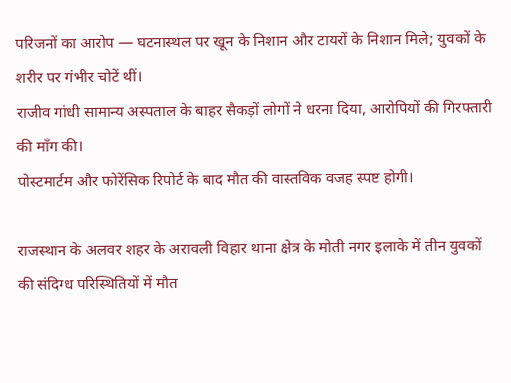परिजनों का आरोप — घटनास्थल पर खून के निशान और टायरों के निशान मिले; युवकों के शरीर पर गंभीर चोटें थीं।
राजीव गांधी सामान्य अस्पताल के बाहर सैकड़ों लोगों ने धरना दिया, आरोपियों की गिरफ्तारी की माँग की।
पोस्टमार्टम और फोरेंसिक रिपोर्ट के बाद मौत की वास्तविक वजह स्पष्ट होगी।

राजस्थान के अलवर शहर के अरावली विहार थाना क्षेत्र के मोती नगर इलाके में तीन युवकों की संदिग्ध परिस्थितियों में मौत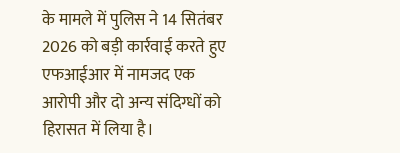के मामले में पुलिस ने 14 सितंबर 2026 को बड़ी कार्रवाई करते हुए एफआईआर में नामजद एक आरोपी और दो अन्य संदिग्धों को हिरासत में लिया है।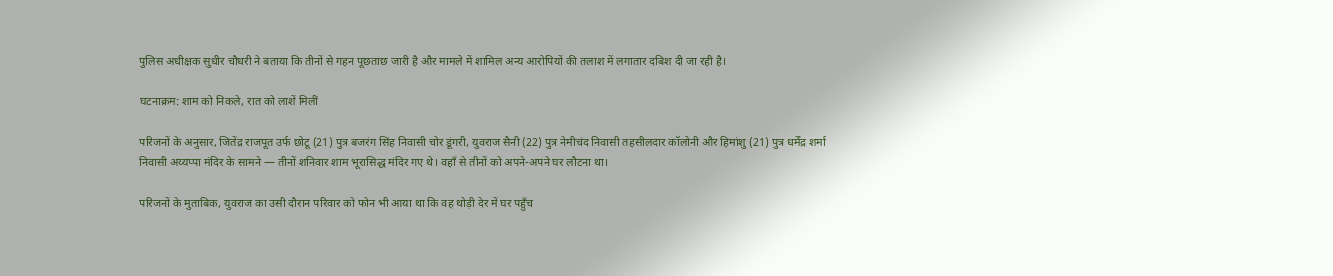पुलिस अधीक्षक सुधीर चौधरी ने बताया कि तीनों से गहन पूछताछ जारी है और मामले में शामिल अन्य आरोपियों की तलाश में लगातार दबिश दी जा रही है।

घटनाक्रम: शाम को निकले, रात को लाशें मिलीं

परिजनों के अनुसार, जितेंद्र राजपूत उर्फ छोटू (21) पुत्र बजरंग सिंह निवासी चोर डूंगरी, युवराज सैनी (22) पुत्र नेमीचंद निवासी तहसीलदार कॉलोनी और हिमांशु (21) पुत्र धर्मेंद्र शर्मा निवासी अय्यप्पा मंदिर के सामने — तीनों शनिवार शाम भूरासिद्ध मंदिर गए थे। वहाँ से तीनों को अपने-अपने घर लौटना था।

परिजनों के मुताबिक, युवराज का उसी दौरान परिवार को फोन भी आया था कि वह थोड़ी देर में घर पहुँच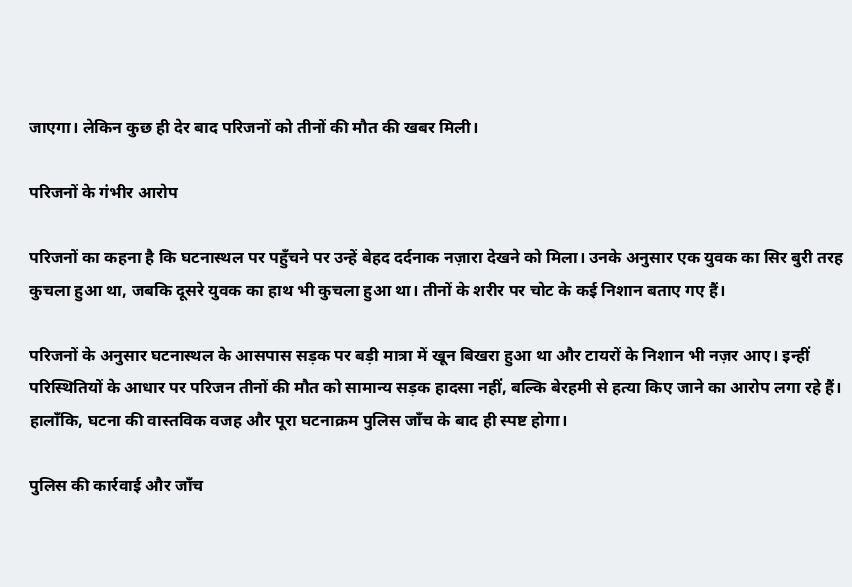जाएगा। लेकिन कुछ ही देर बाद परिजनों को तीनों की मौत की खबर मिली।

परिजनों के गंभीर आरोप

परिजनों का कहना है कि घटनास्थल पर पहुँचने पर उन्हें बेहद दर्दनाक नज़ारा देखने को मिला। उनके अनुसार एक युवक का सिर बुरी तरह कुचला हुआ था, जबकि दूसरे युवक का हाथ भी कुचला हुआ था। तीनों के शरीर पर चोट के कई निशान बताए गए हैं।

परिजनों के अनुसार घटनास्थल के आसपास सड़क पर बड़ी मात्रा में खून बिखरा हुआ था और टायरों के निशान भी नज़र आए। इन्हीं परिस्थितियों के आधार पर परिजन तीनों की मौत को सामान्य सड़क हादसा नहीं, बल्कि बेरहमी से हत्या किए जाने का आरोप लगा रहे हैं। हालाँकि, घटना की वास्तविक वजह और पूरा घटनाक्रम पुलिस जाँच के बाद ही स्पष्ट होगा।

पुलिस की कार्रवाई और जाँच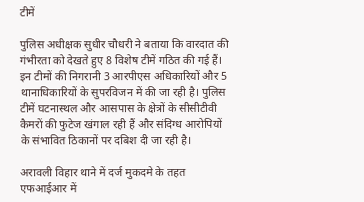टीमें

पुलिस अधीक्षक सुधीर चौधरी ने बताया कि वारदात की गंभीरता को देखते हुए 8 विशेष टीमें गठित की गई हैं। इन टीमों की निगरानी 3 आरपीएस अधिकारियों और 5 थानाधिकारियों के सुपरविजन में की जा रही है। पुलिस टीमें घटनास्थल और आसपास के क्षेत्रों के सीसीटीवी कैमरों की फुटेज खंगाल रही हैं और संदिग्ध आरोपियों के संभावित ठिकानों पर दबिश दी जा रही है।

अरावली विहार थाने में दर्ज मुकदमे के तहत एफआईआर में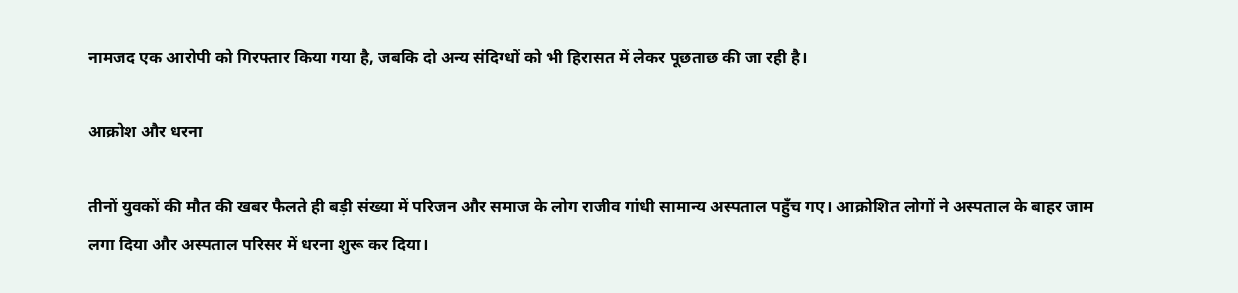नामजद एक आरोपी को गिरफ्तार किया गया है, जबकि दो अन्य संदिग्धों को भी हिरासत में लेकर पूछताछ की जा रही है।

आक्रोश और धरना

तीनों युवकों की मौत की खबर फैलते ही बड़ी संख्या में परिजन और समाज के लोग राजीव गांधी सामान्य अस्पताल पहुँच गए। आक्रोशित लोगों ने अस्पताल के बाहर जाम लगा दिया और अस्पताल परिसर में धरना शुरू कर दिया।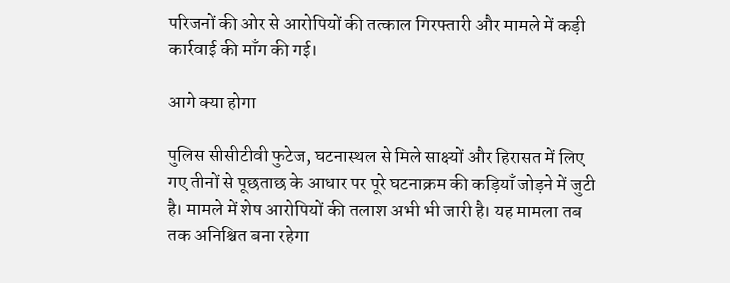परिजनों की ओर से आरोपियों की तत्काल गिरफ्तारी और मामले में कड़ी कार्रवाई की माँग की गई।

आगे क्या होगा

पुलिस सीसीटीवी फुटेज, घटनास्थल से मिले साक्ष्यों और हिरासत में लिए गए तीनों से पूछताछ के आधार पर पूरे घटनाक्रम की कड़ियाँ जोड़ने में जुटी है। मामले में शेष आरोपियों की तलाश अभी भी जारी है। यह मामला तब तक अनिश्चित बना रहेगा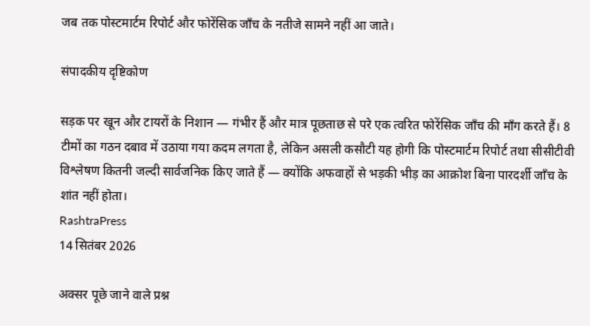जब तक पोस्टमार्टम रिपोर्ट और फोरेंसिक जाँच के नतीजे सामने नहीं आ जाते।

संपादकीय दृष्टिकोण

सड़क पर खून और टायरों के निशान — गंभीर हैं और मात्र पूछताछ से परे एक त्वरित फोरेंसिक जाँच की माँग करते हैं। 8 टीमों का गठन दबाव में उठाया गया कदम लगता है, लेकिन असली कसौटी यह होगी कि पोस्टमार्टम रिपोर्ट तथा सीसीटीवी विश्लेषण कितनी जल्दी सार्वजनिक किए जाते हैं — क्योंकि अफवाहों से भड़की भीड़ का आक्रोश बिना पारदर्शी जाँच के शांत नहीं होता।
RashtraPress
14 सितंबर 2026

अक्सर पूछे जाने वाले प्रश्न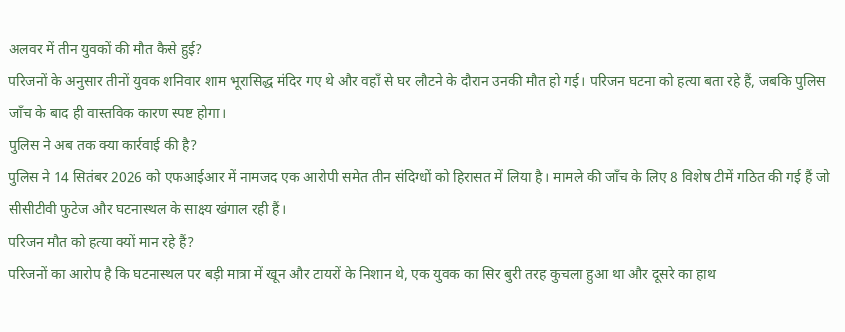अलवर में तीन युवकों की मौत कैसे हुई?
परिजनों के अनुसार तीनों युवक शनिवार शाम भूरासिद्ध मंदिर गए थे और वहाँ से घर लौटने के दौरान उनकी मौत हो गई। परिजन घटना को हत्या बता रहे हैं, जबकि पुलिस जाँच के बाद ही वास्तविक कारण स्पष्ट होगा।
पुलिस ने अब तक क्या कार्रवाई की है?
पुलिस ने 14 सितंबर 2026 को एफआईआर में नामजद एक आरोपी समेत तीन संदिग्धों को हिरासत में लिया है। मामले की जाँच के लिए 8 विशेष टीमें गठित की गई हैं जो सीसीटीवी फुटेज और घटनास्थल के साक्ष्य खंगाल रही हैं।
परिजन मौत को हत्या क्यों मान रहे हैं?
परिजनों का आरोप है कि घटनास्थल पर बड़ी मात्रा में खून और टायरों के निशान थे, एक युवक का सिर बुरी तरह कुचला हुआ था और दूसरे का हाथ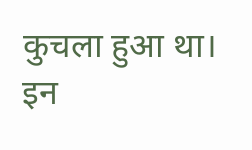कुचला हुआ था। इन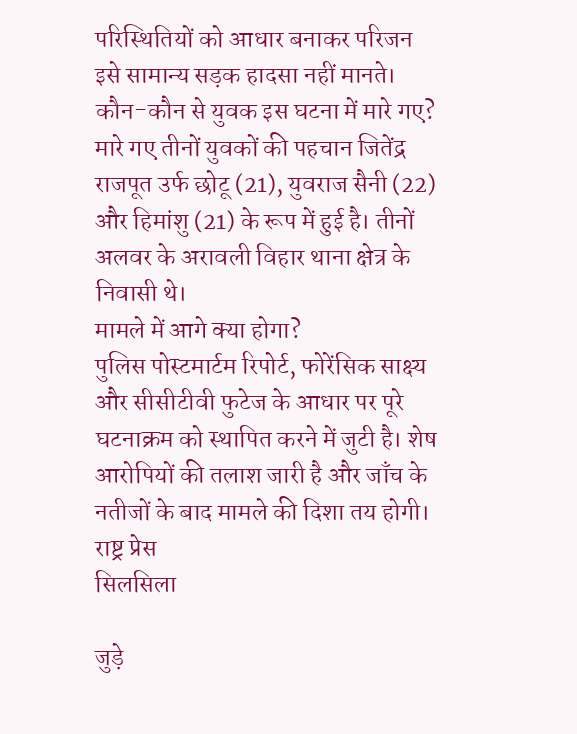परिस्थितियों को आधार बनाकर परिजन इसे सामान्य सड़क हादसा नहीं मानते।
कौन-कौन से युवक इस घटना में मारे गए?
मारे गए तीनों युवकों की पहचान जितेंद्र राजपूत उर्फ छोटू (21), युवराज सैनी (22) और हिमांशु (21) के रूप में हुई है। तीनों अलवर के अरावली विहार थाना क्षेत्र के निवासी थे।
मामले में आगे क्या होगा?
पुलिस पोस्टमार्टम रिपोर्ट, फोरेंसिक साक्ष्य और सीसीटीवी फुटेज के आधार पर पूरे घटनाक्रम को स्थापित करने में जुटी है। शेष आरोपियों की तलाश जारी है और जाँच के नतीजों के बाद मामले की दिशा तय होगी।
राष्ट्र प्रेस
सिलसिला

जुड़े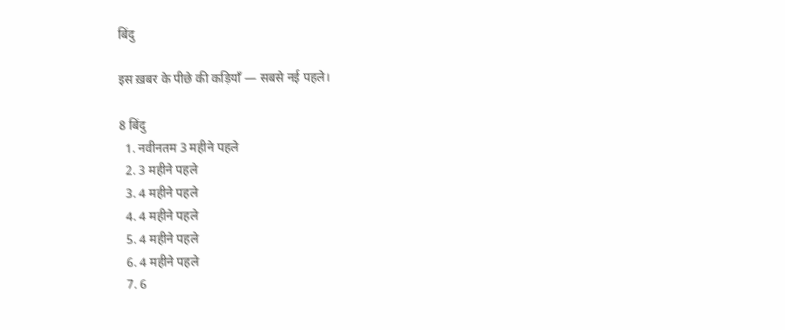बिंदु

इस ख़बर के पीछे की कड़ियाँ — सबसे नई पहले।

8 बिंदु
  1. नवीनतम 3 महीने पहले
  2. 3 महीने पहले
  3. 4 महीने पहले
  4. 4 महीने पहले
  5. 4 महीने पहले
  6. 4 महीने पहले
  7. 6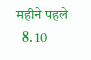महीने पहले
  8. 10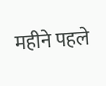महीने पहले